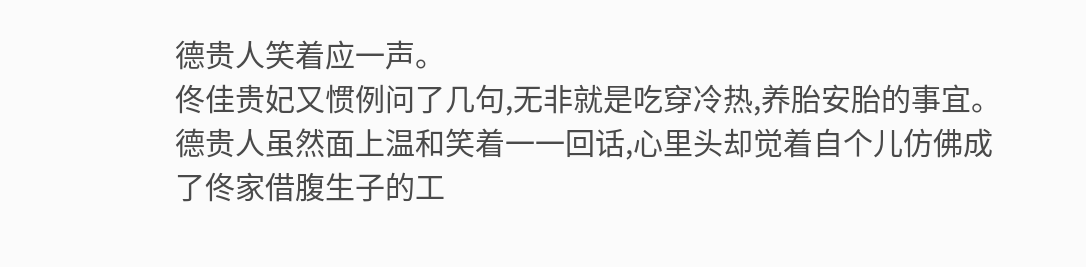德贵人笑着应一声。
佟佳贵妃又惯例问了几句,无非就是吃穿冷热,养胎安胎的事宜。
德贵人虽然面上温和笑着一一回话,心里头却觉着自个儿仿佛成了佟家借腹生子的工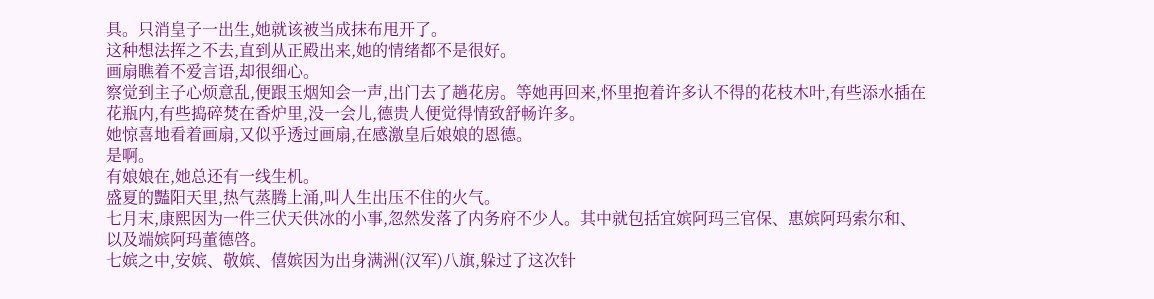具。只消皇子一出生,她就该被当成抹布甩开了。
这种想法挥之不去,直到从正殿出来,她的情绪都不是很好。
画扇瞧着不爱言语,却很细心。
察觉到主子心烦意乱,便跟玉烟知会一声,出门去了趟花房。等她再回来,怀里抱着许多认不得的花枝木叶,有些添水插在花瓶内,有些捣碎焚在香炉里,没一会儿,德贵人便觉得情致舒畅许多。
她惊喜地看着画扇,又似乎透过画扇,在感激皇后娘娘的恩德。
是啊。
有娘娘在,她总还有一线生机。
盛夏的豔阳天里,热气蒸腾上涌,叫人生出压不住的火气。
七月末,康熙因为一件三伏天供冰的小事,忽然发落了内务府不少人。其中就包括宜嫔阿玛三官保、惠嫔阿玛索尔和、以及端嫔阿玛董德啓。
七嫔之中,安嫔、敬嫔、僖嫔因为出身满洲(汉军)八旗,躲过了这次针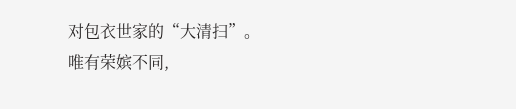对包衣世家的“大清扫”。
唯有荣嫔不同,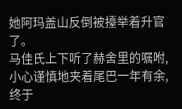她阿玛盖山反倒被擡举着升官了。
马佳氏上下听了赫舍里的嘱咐,小心谨慎地夹着尾巴一年有余,终于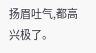扬眉吐气,都高兴极了。